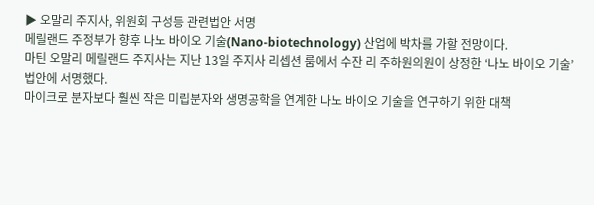▶ 오말리 주지사, 위원회 구성등 관련법안 서명
메릴랜드 주정부가 향후 나노 바이오 기술(Nano-biotechnology) 산업에 박차를 가할 전망이다.
마틴 오말리 메릴랜드 주지사는 지난 13일 주지사 리셉션 룸에서 수잔 리 주하원의원이 상정한 ‘나노 바이오 기술’ 법안에 서명했다.
마이크로 분자보다 훨씬 작은 미립분자와 생명공학을 연계한 나노 바이오 기술을 연구하기 위한 대책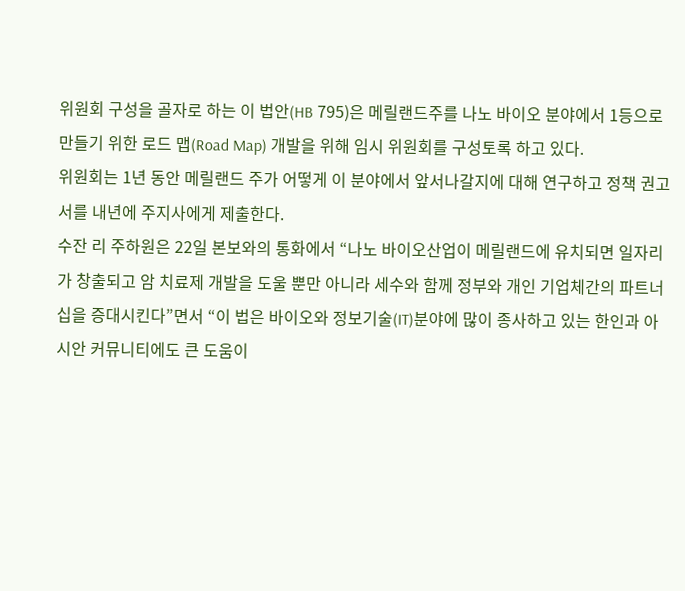위원회 구성을 골자로 하는 이 법안(HB 795)은 메릴랜드주를 나노 바이오 분야에서 1등으로 만들기 위한 로드 맵(Road Map) 개발을 위해 임시 위원회를 구성토록 하고 있다.
위원회는 1년 동안 메릴랜드 주가 어떻게 이 분야에서 앞서나갈지에 대해 연구하고 정책 권고서를 내년에 주지사에게 제출한다.
수잔 리 주하원은 22일 본보와의 통화에서 “나노 바이오산업이 메릴랜드에 유치되면 일자리가 창출되고 암 치료제 개발을 도울 뿐만 아니라 세수와 함께 정부와 개인 기업체간의 파트너십을 증대시킨다”면서 “이 법은 바이오와 정보기술(IT)분야에 많이 종사하고 있는 한인과 아시안 커뮤니티에도 큰 도움이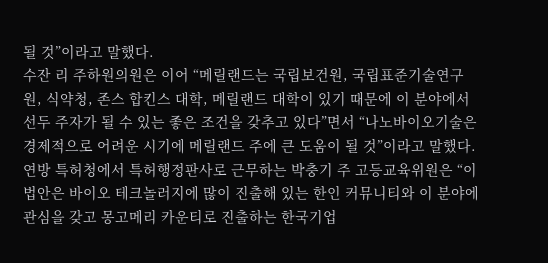될 것”이라고 말했다.
수잔 리 주하원의원은 이어 “메릴랜드는 국립보건원, 국립표준기술연구원, 식약청, 존스 합킨스 대학, 메릴랜드 대학이 있기 때문에 이 분야에서 선두 주자가 될 수 있는 좋은 조건을 갖추고 있다”면서 “나노바이오기술은 경제적으로 어려운 시기에 메릴랜드 주에 큰 도움이 될 것”이라고 말했다.
연방 특허청에서 특허행정판사로 근무하는 박충기 주 고등교육위원은 “이 법안은 바이오 테크놀러지에 많이 진출해 있는 한인 커뮤니티와 이 분야에 관심을 갖고 몽고메리 카운티로 진출하는 한국기업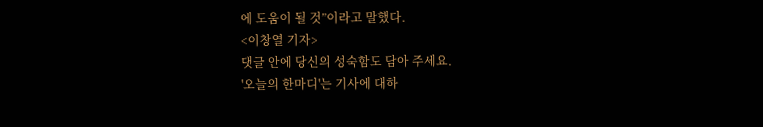에 도움이 될 것”이라고 말했다.
<이창열 기자>
댓글 안에 당신의 성숙함도 담아 주세요.
'오늘의 한마디'는 기사에 대하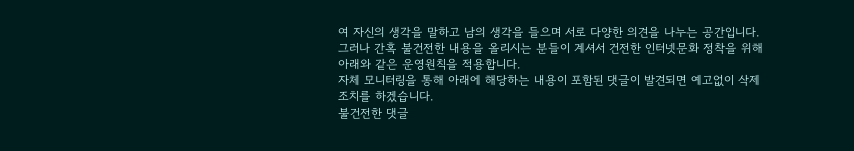여 자신의 생각을 말하고 남의 생각을 들으며 서로 다양한 의견을 나누는 공간입니다. 그러나 간혹 불건전한 내용을 올리시는 분들이 계셔서 건전한 인터넷문화 정착을 위해 아래와 같은 운영원칙을 적용합니다.
자체 모니터링을 통해 아래에 해당하는 내용이 포함된 댓글이 발견되면 예고없이 삭제 조치를 하겠습니다.
불건전한 댓글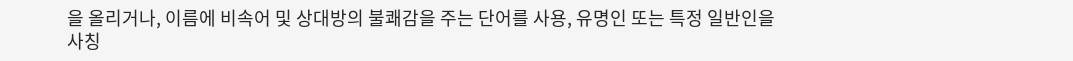을 올리거나, 이름에 비속어 및 상대방의 불쾌감을 주는 단어를 사용, 유명인 또는 특정 일반인을 사칭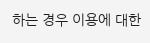하는 경우 이용에 대한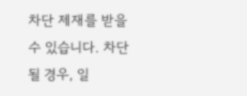차단 제재를 받을 수 있습니다. 차단될 경우, 일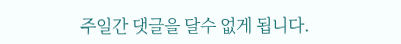주일간 댓글을 달수 없게 됩니다.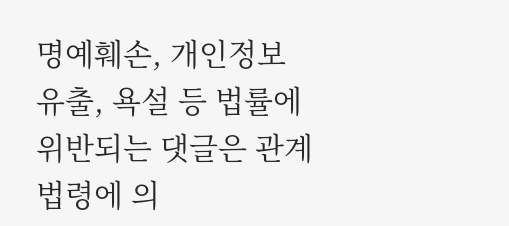명예훼손, 개인정보 유출, 욕설 등 법률에 위반되는 댓글은 관계 법령에 의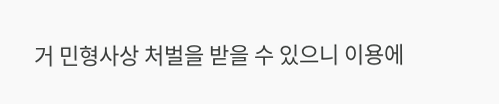거 민형사상 처벌을 받을 수 있으니 이용에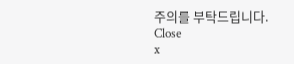주의를 부탁드립니다.
Close
x